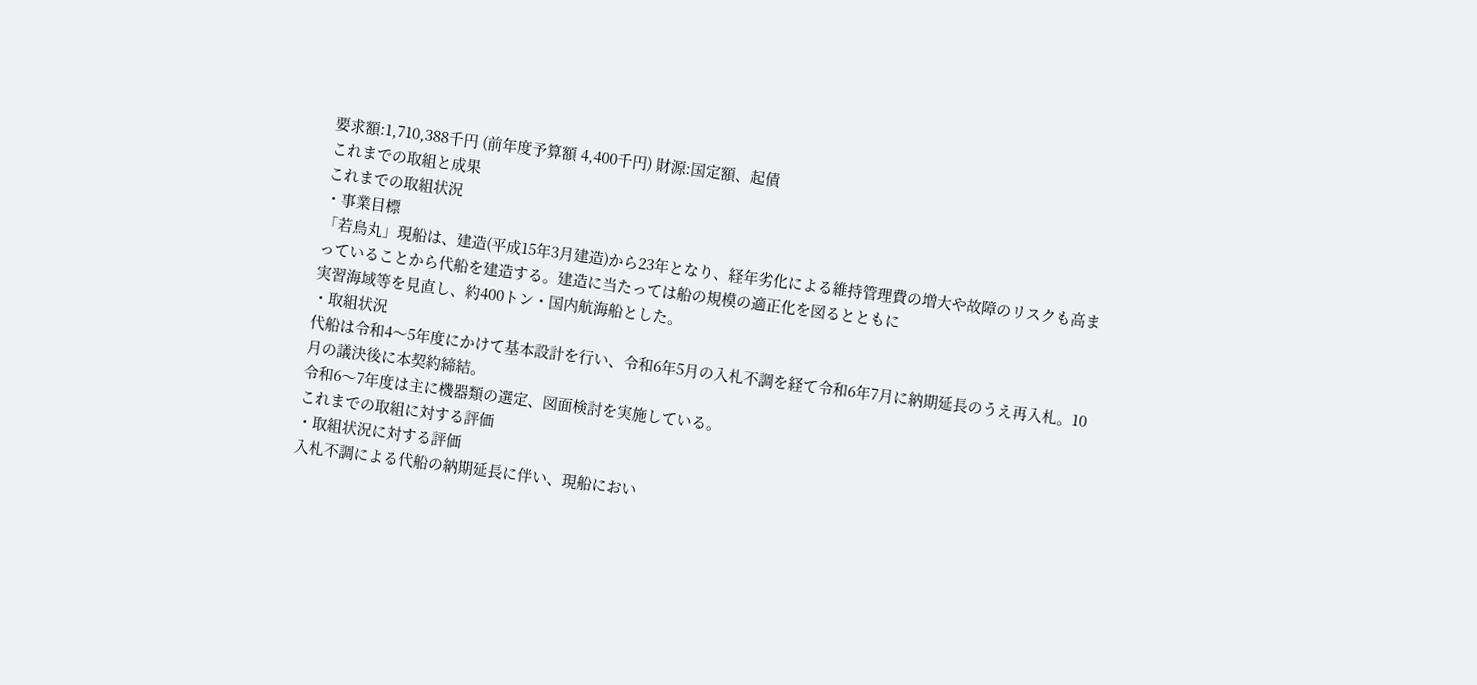要求額:1,710,388千円 (前年度予算額 4,400千円) 財源:国定額、起債
これまでの取組と成果
これまでの取組状況
・事業目標
「若鳥丸」現船は、建造(平成15年3月建造)から23年となり、経年劣化による維持管理費の増大や故障のリスクも高まっていることから代船を建造する。建造に当たっては船の規模の適正化を図るとともに
実習海域等を見直し、約400トン・国内航海船とした。
・取組状況
代船は令和4〜5年度にかけて基本設計を行い、令和6年5月の入札不調を経て令和6年7月に納期延長のうえ再入札。10月の議決後に本契約締結。
令和6〜7年度は主に機器類の選定、図面検討を実施している。
これまでの取組に対する評価
・取組状況に対する評価
入札不調による代船の納期延長に伴い、現船におい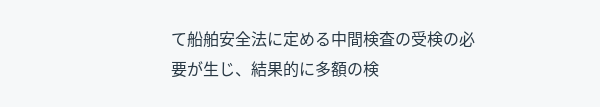て船舶安全法に定める中間検査の受検の必要が生じ、結果的に多額の検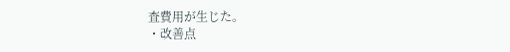査費用が生じた。
・改善点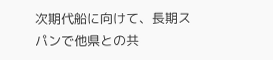次期代船に向けて、長期スパンで他県との共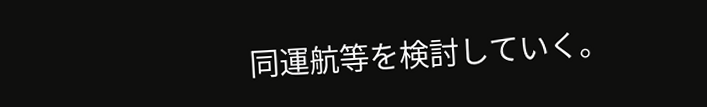同運航等を検討していく。